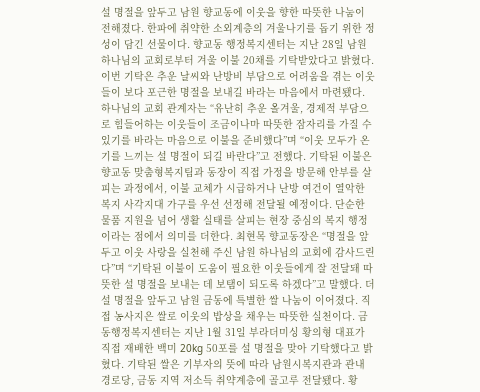설 명절을 앞두고 남원 향교동에 이웃을 향한 따뜻한 나눔이 전해졌다. 한파에 취약한 소외계층의 겨울나기를 돕기 위한 정성이 담긴 선물이다. 향교동 행정복지센터는 지난 28일 남원 하나님의 교회로부터 겨울 이불 20채를 기탁받았다고 밝혔다. 이번 기탁은 추운 날씨와 난방비 부담으로 어려움을 겪는 이웃들이 보다 포근한 명절을 보내길 바라는 마음에서 마련됐다. 하나님의 교회 관계자는 “유난히 추운 올겨울, 경제적 부담으로 힘들어하는 이웃들이 조금이나마 따뜻한 잠자리를 가질 수 있기를 바라는 마음으로 이불을 준비했다”며 “이웃 모두가 온기를 느끼는 설 명절이 되길 바란다”고 전했다. 기탁된 이불은 향교동 맞춤형복지팀과 동장이 직접 가정을 방문해 안부를 살피는 과정에서, 이불 교체가 시급하거나 난방 여건이 열악한 복지 사각지대 가구를 우선 선정해 전달될 예정이다. 단순한 물품 지원을 넘어 생활 실태를 살피는 현장 중심의 복지 행정이라는 점에서 의미를 더한다. 최현목 향교동장은 “명절을 앞두고 이웃 사랑을 실천해 주신 남원 하나님의 교회에 감사드린다”며 “기탁된 이불이 도움이 필요한 이웃들에게 잘 전달돼 따뜻한 설 명절을 보내는 데 보탬이 되도록 하겠다”고 말했다. 더
설 명절을 앞두고 남원 금동에 특별한 쌀 나눔이 이어졌다. 직접 농사지은 쌀로 이웃의 밥상을 채우는 따뜻한 실천이다. 금동행정복지센터는 지난 1월 31일 부라더미싱 황의형 대표가 직접 재배한 백미 20kg 50포를 설 명절을 맞아 기탁했다고 밝혔다. 기탁된 쌀은 기부자의 뜻에 따라 남원시복지관과 관내 경로당, 금동 지역 저소득 취약계층에 골고루 전달됐다. 황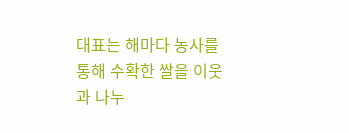대표는 해마다 농사를 통해 수확한 쌀을 이웃과 나누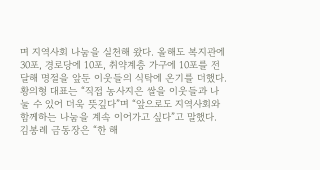며 지역사회 나눔을 실천해 왔다. 올해도 복지관에 30포, 경로당에 10포, 취약계층 가구에 10포를 전달해 명절을 앞둔 이웃들의 식탁에 온기를 더했다. 황의형 대표는 “직접 농사지은 쌀을 이웃들과 나눌 수 있어 더욱 뜻깊다”며 “앞으로도 지역사회와 함께하는 나눔을 계속 이어가고 싶다”고 말했다. 김봉례 금동장은 “한 해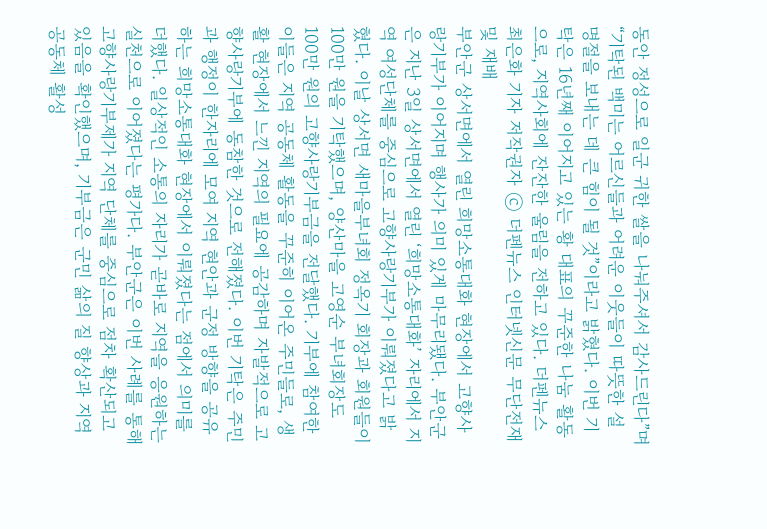동안 정성으로 일군 귀한 쌀을 나눠주셔서 감사드린다”며 “기탁된 백미는 어르신들과 어려운 이웃들이 따뜻한 설 명절을 보내는 데 큰 힘이 될 것”이라고 밝혔다. 이번 기탁은 16년째 이어지고 있는 황 대표의 꾸준한 나눔 활동으로, 지역사회에 잔잔한 울림을 전하고 있다. 더펜뉴스 최은화 기자 저작권자 ⓒ 더펜뉴스 인터넷신문 무단전재 및 재배
부안군 상서면에서 열린 희망소통대화 현장에서 고향사랑기부가 이어지며 행사가 의미 있게 마무리됐다. 부안군은 지난 3일 상서면에서 열린 ‘희망소통대화’ 자리에서 지역 여성단체를 중심으로 고향사랑기부가 이뤄졌다고 밝혔다. 이날 상서면 새마을부녀회 정옥기 회장과 회원들이 100만 원을 기탁했으며, 양산마을 고영순 부녀회장도 100만 원의 고향사랑기부금을 전달했다. 기부에 참여한 이들은 지역 공동체 활동을 꾸준히 이어온 주민들로, 생활 현장에서 느낀 지역의 필요에 공감하며 자발적으로 고향사랑기부에 동참한 것으로 전해졌다. 이번 기탁은 주민과 행정이 한자리에 모여 지역 현안과 군정 방향을 공유하는 희망소통대화 현장에서 이뤄졌다는 점에서 의미를 더했다. 일상적인 소통의 자리가 곧바로 지역을 응원하는 실천으로 이어졌다는 평가다. 부안군은 이번 사례를 통해 고향사랑기부제가 지역 단체를 중심으로 점차 확산되고 있음을 확인했으며, 기부금은 군민 삶의 질 향상과 지역 공동체 활성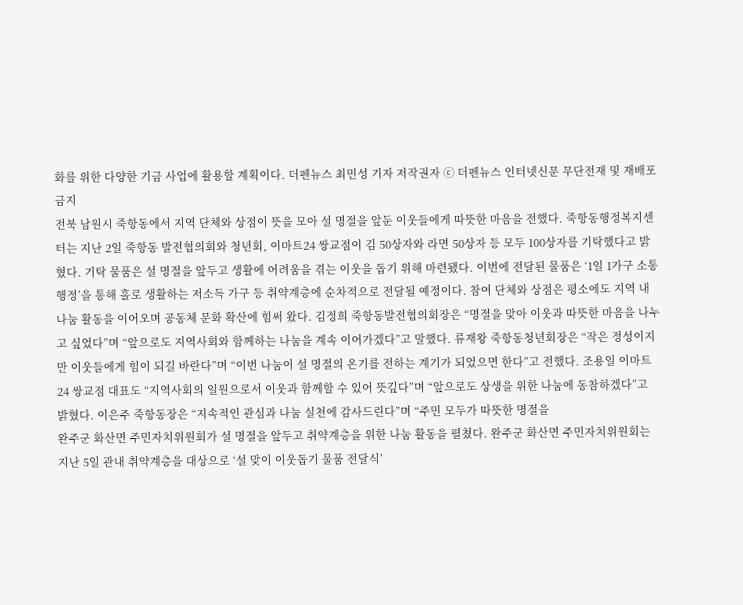화를 위한 다양한 기금 사업에 활용할 계획이다. 더펜뉴스 최민성 기자 저작권자 ⓒ 더펜뉴스 인터넷신문 무단전재 및 재배포 금지
전북 남원시 죽항동에서 지역 단체와 상점이 뜻을 모아 설 명절을 앞둔 이웃들에게 따뜻한 마음을 전했다. 죽항동행정복지센터는 지난 2일 죽항동 발전협의회와 청년회, 이마트24 쌍교점이 김 50상자와 라면 50상자 등 모두 100상자를 기탁했다고 밝혔다. 기탁 물품은 설 명절을 앞두고 생활에 어려움을 겪는 이웃을 돕기 위해 마련됐다. 이번에 전달된 물품은 ‘1일 1가구 소통행정’을 통해 홀로 생활하는 저소득 가구 등 취약계층에 순차적으로 전달될 예정이다. 참여 단체와 상점은 평소에도 지역 내 나눔 활동을 이어오며 공동체 문화 확산에 힘써 왔다. 김정희 죽항동발전협의회장은 “명절을 맞아 이웃과 따뜻한 마음을 나누고 싶었다”며 “앞으로도 지역사회와 함께하는 나눔을 계속 이어가겠다”고 말했다. 류재왕 죽항동청년회장은 “작은 정성이지만 이웃들에게 힘이 되길 바란다”며 “이번 나눔이 설 명절의 온기를 전하는 계기가 되었으면 한다”고 전했다. 조용일 이마트24 쌍교점 대표도 “지역사회의 일원으로서 이웃과 함께할 수 있어 뜻깊다”며 “앞으로도 상생을 위한 나눔에 동참하겠다”고 밝혔다. 이은주 죽항동장은 “지속적인 관심과 나눔 실천에 감사드린다”며 “주민 모두가 따뜻한 명절을
완주군 화산면 주민자치위원회가 설 명절을 앞두고 취약계층을 위한 나눔 활동을 펼쳤다. 완주군 화산면 주민자치위원회는 지난 5일 관내 취약계층을 대상으로 ‘설 맞이 이웃돕기 물품 전달식’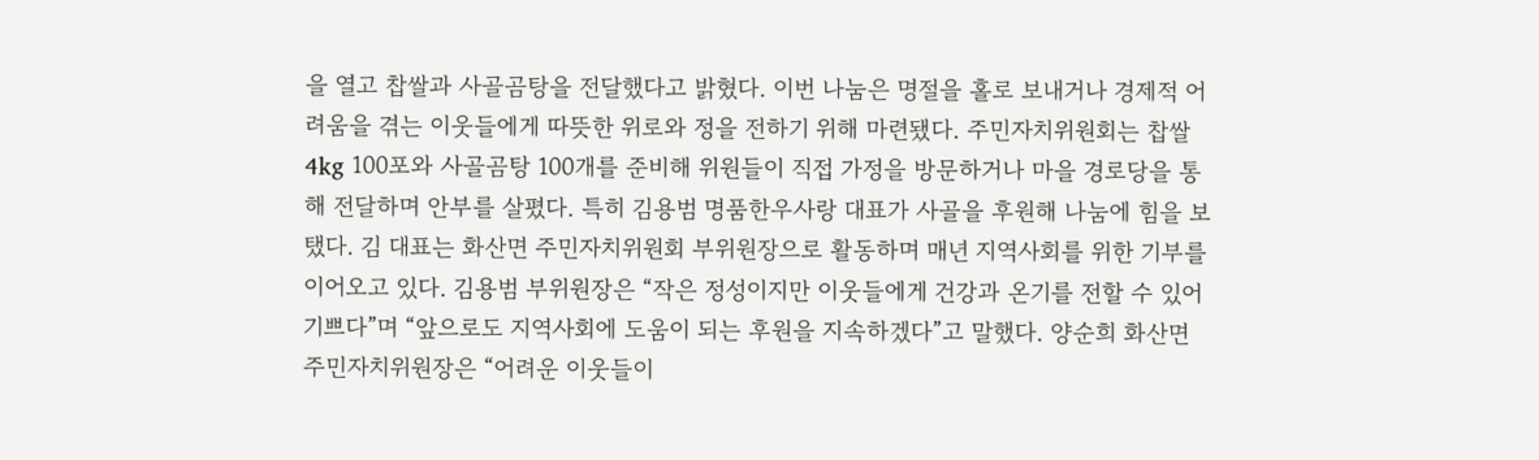을 열고 찹쌀과 사골곰탕을 전달했다고 밝혔다. 이번 나눔은 명절을 홀로 보내거나 경제적 어려움을 겪는 이웃들에게 따뜻한 위로와 정을 전하기 위해 마련됐다. 주민자치위원회는 찹쌀 4kg 100포와 사골곰탕 100개를 준비해 위원들이 직접 가정을 방문하거나 마을 경로당을 통해 전달하며 안부를 살폈다. 특히 김용범 명품한우사랑 대표가 사골을 후원해 나눔에 힘을 보탰다. 김 대표는 화산면 주민자치위원회 부위원장으로 활동하며 매년 지역사회를 위한 기부를 이어오고 있다. 김용범 부위원장은 “작은 정성이지만 이웃들에게 건강과 온기를 전할 수 있어 기쁘다”며 “앞으로도 지역사회에 도움이 되는 후원을 지속하겠다”고 말했다. 양순희 화산면 주민자치위원장은 “어려운 이웃들이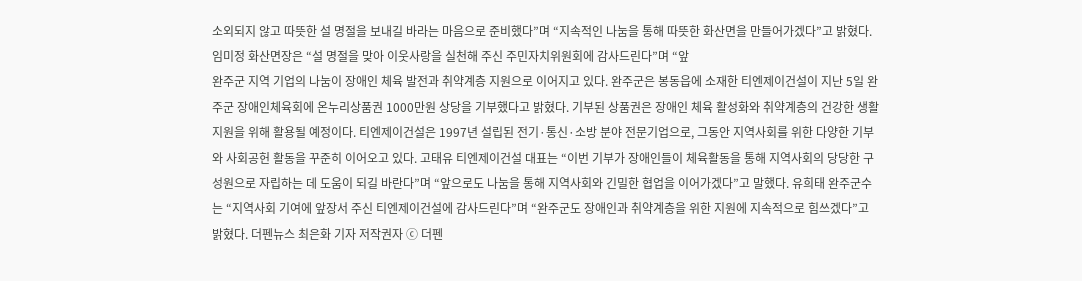소외되지 않고 따뜻한 설 명절을 보내길 바라는 마음으로 준비했다”며 “지속적인 나눔을 통해 따뜻한 화산면을 만들어가겠다”고 밝혔다. 임미정 화산면장은 “설 명절을 맞아 이웃사랑을 실천해 주신 주민자치위원회에 감사드린다”며 “앞
완주군 지역 기업의 나눔이 장애인 체육 발전과 취약계층 지원으로 이어지고 있다. 완주군은 봉동읍에 소재한 티엔제이건설이 지난 5일 완주군 장애인체육회에 온누리상품권 1000만원 상당을 기부했다고 밝혔다. 기부된 상품권은 장애인 체육 활성화와 취약계층의 건강한 생활 지원을 위해 활용될 예정이다. 티엔제이건설은 1997년 설립된 전기·통신·소방 분야 전문기업으로, 그동안 지역사회를 위한 다양한 기부와 사회공헌 활동을 꾸준히 이어오고 있다. 고태유 티엔제이건설 대표는 “이번 기부가 장애인들이 체육활동을 통해 지역사회의 당당한 구성원으로 자립하는 데 도움이 되길 바란다”며 “앞으로도 나눔을 통해 지역사회와 긴밀한 협업을 이어가겠다”고 말했다. 유희태 완주군수는 “지역사회 기여에 앞장서 주신 티엔제이건설에 감사드린다”며 “완주군도 장애인과 취약계층을 위한 지원에 지속적으로 힘쓰겠다”고 밝혔다. 더펜뉴스 최은화 기자 저작권자 ⓒ 더펜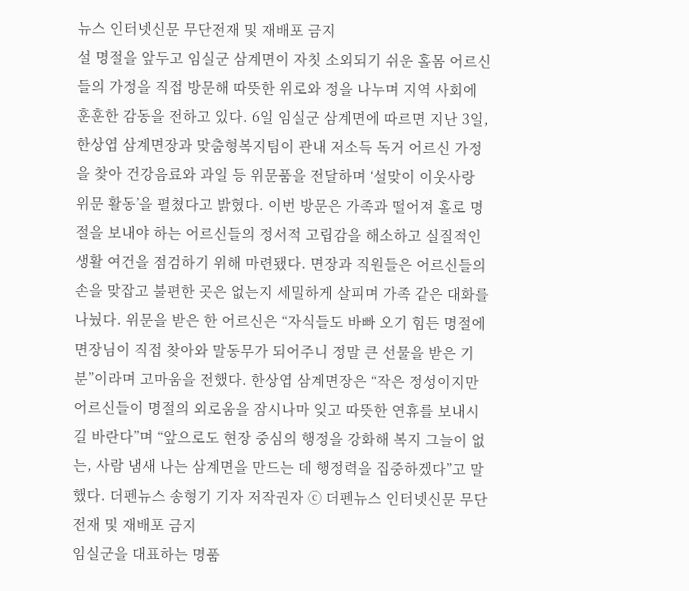뉴스 인터넷신문 무단전재 및 재배포 금지
설 명절을 앞두고 임실군 삼계면이 자칫 소외되기 쉬운 홀몸 어르신들의 가정을 직접 방문해 따뜻한 위로와 정을 나누며 지역 사회에 훈훈한 감동을 전하고 있다. 6일 임실군 삼계면에 따르면 지난 3일, 한상엽 삼계면장과 맞춤형복지팀이 관내 저소득 독거 어르신 가정을 찾아 건강음료와 과일 등 위문품을 전달하며 ‘설맞이 이웃사랑 위문 활동’을 펼쳤다고 밝혔다. 이번 방문은 가족과 떨어져 홀로 명절을 보내야 하는 어르신들의 정서적 고립감을 해소하고 실질적인 생활 여건을 점검하기 위해 마련됐다. 면장과 직원들은 어르신들의 손을 맞잡고 불편한 곳은 없는지 세밀하게 살피며 가족 같은 대화를 나눴다. 위문을 받은 한 어르신은 “자식들도 바빠 오기 힘든 명절에 면장님이 직접 찾아와 말동무가 되어주니 정말 큰 선물을 받은 기분”이라며 고마움을 전했다. 한상엽 삼계면장은 “작은 정성이지만 어르신들이 명절의 외로움을 잠시나마 잊고 따뜻한 연휴를 보내시길 바란다”며 “앞으로도 현장 중심의 행정을 강화해 복지 그늘이 없는, 사람 냄새 나는 삼계면을 만드는 데 행정력을 집중하겠다”고 말했다. 더펜뉴스 송형기 기자 저작권자 ⓒ 더펜뉴스 인터넷신문 무단전재 및 재배포 금지
임실군을 대표하는 명품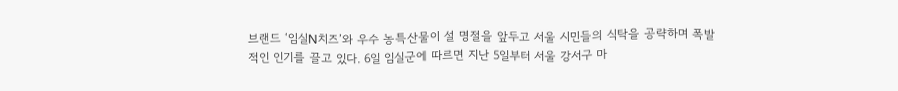브랜드 ‘임실N치즈’와 우수 농특산물이 설 명절을 앞두고 서울 시민들의 식탁을 공략하며 폭발적인 인기를 끌고 있다. 6일 임실군에 따르면 지난 5일부터 서울 강서구 마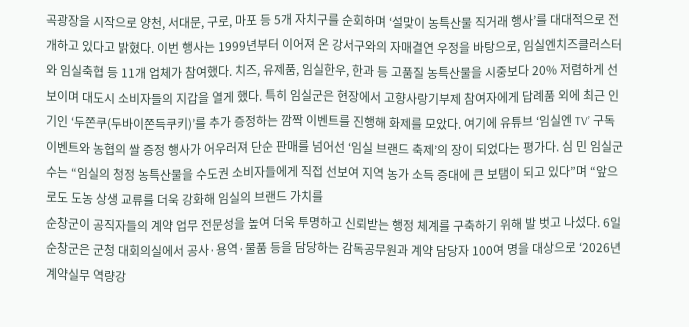곡광장을 시작으로 양천, 서대문, 구로, 마포 등 5개 자치구를 순회하며 ‘설맞이 농특산물 직거래 행사’를 대대적으로 전개하고 있다고 밝혔다. 이번 행사는 1999년부터 이어져 온 강서구와의 자매결연 우정을 바탕으로, 임실엔치즈클러스터와 임실축협 등 11개 업체가 참여했다. 치즈, 유제품, 임실한우, 한과 등 고품질 농특산물을 시중보다 20% 저렴하게 선보이며 대도시 소비자들의 지갑을 열게 했다. 특히 임실군은 현장에서 고향사랑기부제 참여자에게 답례품 외에 최근 인기인 ‘두쫀쿠(두바이쫀득쿠키)’를 추가 증정하는 깜짝 이벤트를 진행해 화제를 모았다. 여기에 유튜브 ‘임실엔 TV’ 구독 이벤트와 농협의 쌀 증정 행사가 어우러져 단순 판매를 넘어선 ‘임실 브랜드 축제’의 장이 되었다는 평가다. 심 민 임실군수는 “임실의 청정 농특산물을 수도권 소비자들에게 직접 선보여 지역 농가 소득 증대에 큰 보탬이 되고 있다”며 “앞으로도 도농 상생 교류를 더욱 강화해 임실의 브랜드 가치를
순창군이 공직자들의 계약 업무 전문성을 높여 더욱 투명하고 신뢰받는 행정 체계를 구축하기 위해 발 벗고 나섰다. 6일 순창군은 군청 대회의실에서 공사·용역·물품 등을 담당하는 감독공무원과 계약 담당자 100여 명을 대상으로 ‘2026년 계약실무 역량강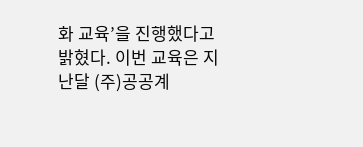화 교육’을 진행했다고 밝혔다. 이번 교육은 지난달 (주)공공계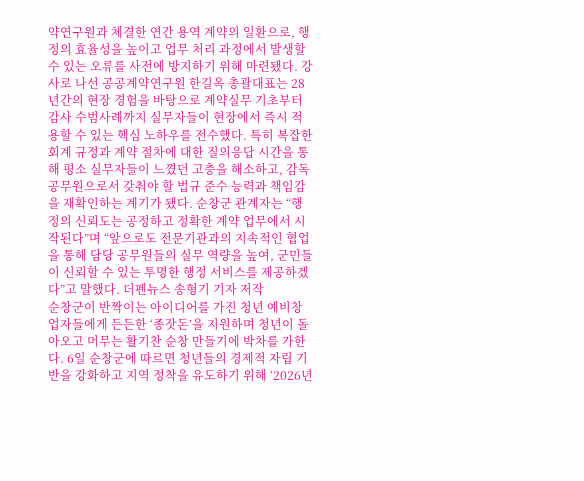약연구원과 체결한 연간 용역 계약의 일환으로, 행정의 효율성을 높이고 업무 처리 과정에서 발생할 수 있는 오류를 사전에 방지하기 위해 마련됐다. 강사로 나선 공공계약연구원 한길옥 총괄대표는 28년간의 현장 경험을 바탕으로 계약실무 기초부터 감사 수범사례까지 실무자들이 현장에서 즉시 적용할 수 있는 핵심 노하우를 전수했다. 특히 복잡한 회계 규정과 계약 절차에 대한 질의응답 시간을 통해 평소 실무자들이 느꼈던 고충을 해소하고, 감독공무원으로서 갖춰야 할 법규 준수 능력과 책임감을 재확인하는 계기가 됐다. 순창군 관계자는 “행정의 신뢰도는 공정하고 정확한 계약 업무에서 시작된다”며 “앞으로도 전문기관과의 지속적인 협업을 통해 담당 공무원들의 실무 역량을 높여, 군민들이 신뢰할 수 있는 투명한 행정 서비스를 제공하겠다”고 말했다. 더펜뉴스 송형기 기자 저작
순창군이 반짝이는 아이디어를 가진 청년 예비창업자들에게 든든한 ‘종잣돈’을 지원하며 청년이 돌아오고 머무는 활기찬 순창 만들기에 박차를 가한다. 6일 순창군에 따르면 청년들의 경제적 자립 기반을 강화하고 지역 정착을 유도하기 위해 ‘2026년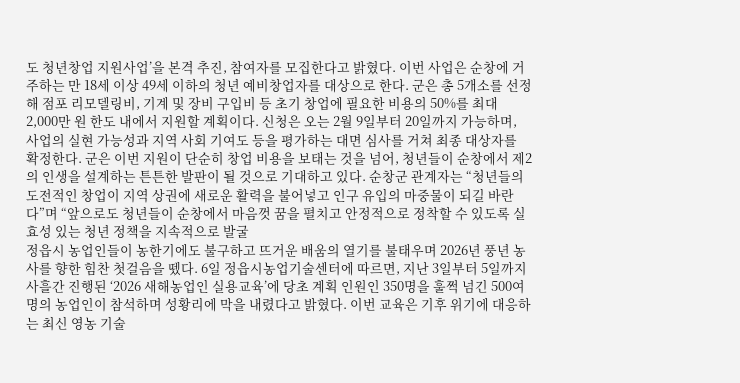도 청년창업 지원사업’을 본격 추진, 참여자를 모집한다고 밝혔다. 이번 사업은 순창에 거주하는 만 18세 이상 49세 이하의 청년 예비창업자를 대상으로 한다. 군은 총 5개소를 선정해 점포 리모델링비, 기계 및 장비 구입비 등 초기 창업에 필요한 비용의 50%를 최대 2,000만 원 한도 내에서 지원할 계획이다. 신청은 오는 2월 9일부터 20일까지 가능하며, 사업의 실현 가능성과 지역 사회 기여도 등을 평가하는 대면 심사를 거쳐 최종 대상자를 확정한다. 군은 이번 지원이 단순히 창업 비용을 보태는 것을 넘어, 청년들이 순창에서 제2의 인생을 설계하는 튼튼한 발판이 될 것으로 기대하고 있다. 순창군 관계자는 “청년들의 도전적인 창업이 지역 상권에 새로운 활력을 불어넣고 인구 유입의 마중물이 되길 바란다”며 “앞으로도 청년들이 순창에서 마음껏 꿈을 펼치고 안정적으로 정착할 수 있도록 실효성 있는 청년 정책을 지속적으로 발굴
정읍시 농업인들이 농한기에도 불구하고 뜨거운 배움의 열기를 불태우며 2026년 풍년 농사를 향한 힘찬 첫걸음을 뗐다. 6일 정읍시농업기술센터에 따르면, 지난 3일부터 5일까지 사흘간 진행된 ‘2026 새해농업인 실용교육’에 당초 계획 인원인 350명을 훌쩍 넘긴 500여 명의 농업인이 참석하며 성황리에 막을 내렸다고 밝혔다. 이번 교육은 기후 위기에 대응하는 최신 영농 기술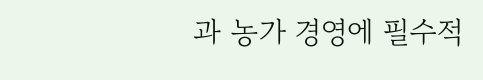과 농가 경영에 필수적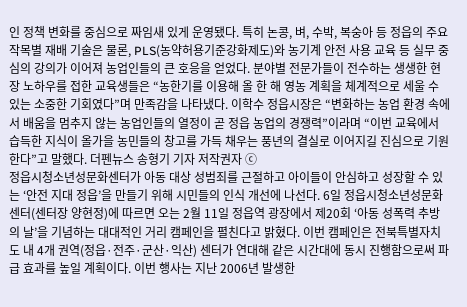인 정책 변화를 중심으로 짜임새 있게 운영됐다. 특히 논콩, 벼, 수박, 복숭아 등 정읍의 주요 작목별 재배 기술은 물론, PLS(농약허용기준강화제도)와 농기계 안전 사용 교육 등 실무 중심의 강의가 이어져 농업인들의 큰 호응을 얻었다. 분야별 전문가들이 전수하는 생생한 현장 노하우를 접한 교육생들은 “농한기를 이용해 올 한 해 영농 계획을 체계적으로 세울 수 있는 소중한 기회였다”며 만족감을 나타냈다. 이학수 정읍시장은 “변화하는 농업 환경 속에서 배움을 멈추지 않는 농업인들의 열정이 곧 정읍 농업의 경쟁력”이라며 “이번 교육에서 습득한 지식이 올가을 농민들의 창고를 가득 채우는 풍년의 결실로 이어지길 진심으로 기원한다”고 말했다. 더펜뉴스 송형기 기자 저작권자 ⓒ
정읍시청소년성문화센터가 아동 대상 성범죄를 근절하고 아이들이 안심하고 성장할 수 있는 ‘안전 지대 정읍’을 만들기 위해 시민들의 인식 개선에 나선다. 6일 정읍시청소년성문화센터(센터장 양현정)에 따르면 오는 2월 11일 정읍역 광장에서 제20회 ‘아동 성폭력 추방의 날’을 기념하는 대대적인 거리 캠페인을 펼친다고 밝혔다. 이번 캠페인은 전북특별자치도 내 4개 권역(정읍·전주·군산·익산) 센터가 연대해 같은 시간대에 동시 진행함으로써 파급 효과를 높일 계획이다. 이번 행사는 지난 2006년 발생한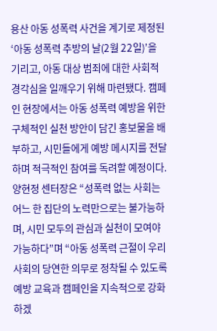용산 아동 성폭력 사건을 계기로 제정된 ‘아동 성폭력 추방의 날(2월 22일)’을 기리고, 아동 대상 범죄에 대한 사회적 경각심을 일깨우기 위해 마련됐다. 캠페인 현장에서는 아동 성폭력 예방을 위한 구체적인 실천 방안이 담긴 홍보물을 배부하고, 시민들에게 예방 메시지를 전달하며 적극적인 참여를 독려할 예정이다. 양현정 센터장은 “성폭력 없는 사회는 어느 한 집단의 노력만으로는 불가능하며, 시민 모두의 관심과 실천이 모여야 가능하다”며 “아동 성폭력 근절이 우리 사회의 당연한 의무로 정착될 수 있도록 예방 교육과 캠페인을 지속적으로 강화하겠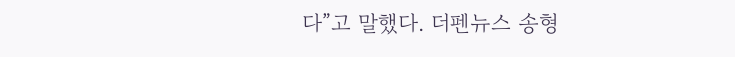다”고 말했다. 더펜뉴스 송형